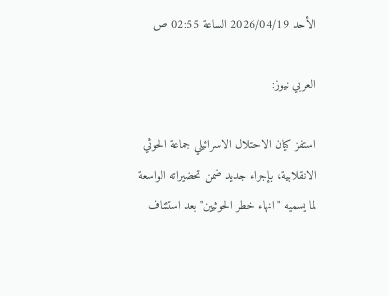الأحد 2026/04/19 الساعة 02:55 ص

العربي نيوز:

استفز كيان الاحتلال الاسرائيلي جماعة الحوثي الانقلابية، بإجراء جديد ضمن تحضيراته الواسعة لما يسميه "انهاء خطر الحوثيين" بعد استئناف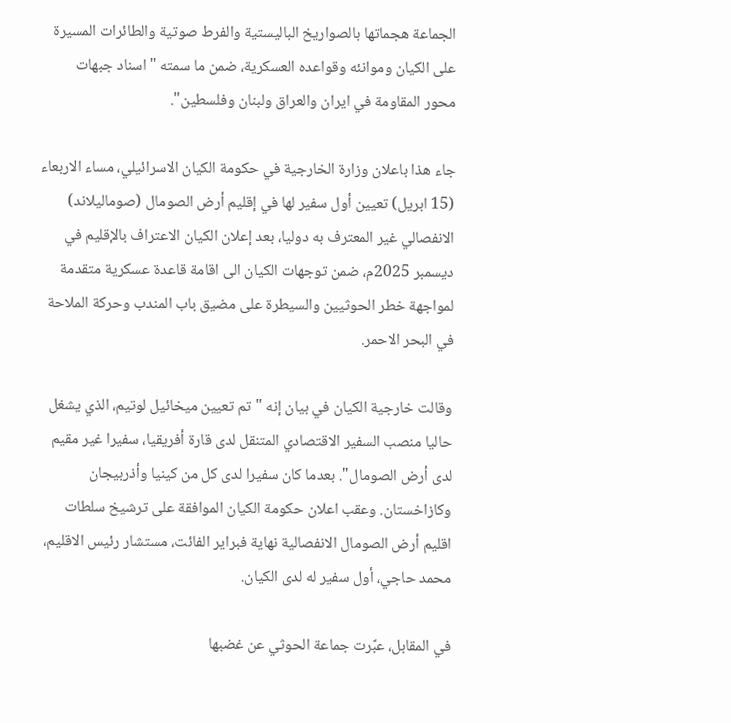الجماعة هجماتها بالصواريخ الباليستية والفرط صوتية والطائرات المسيرة على الكيان وموانئه وقواعده العسكرية، ضمن ما سمته "اسناد جبهات محور المقاومة في ايران والعراق ولبنان وفلسطين".

جاء هذا باعلان وزارة الخارجية في حكومة الكيان الاسرائيلي، مساء الاربعاء (15 ابريل) تعيين أول سفير لها في إقليم أرض الصومال (صوماليلاند) الانفصالي غير المعترف به دوليا، بعد إعلان الكيان الاعتراف بالإقليم في ديسمبر 2025م، ضمن توجهات الكيان الى اقامة قاعدة عسكرية متقدمة لمواجهة خطر الحوثيين والسيطرة على مضيق باب المندب وحركة الملاحة في البحر الاحمر.

وقالت خارجية الكيان في بيان إنه "تم تعيين ميخائيل لوتيم، الذي يشغل حاليا منصب السفير الاقتصادي المتنقل لدى قارة أفريقيا، سفيرا غير مقيم لدى أرض الصومال". بعدما كان سفيرا لدى كل من كينيا وأذربيجان وكازاخستان. وعقب اعلان حكومة الكيان الموافقة على ترشيخ سلطات اقليم أرض الصومال الانفصالية نهاية فبراير الفائت، مستشار رئيس الاقليم، محمد حاجي، أول سفير له لدى الكيان.

في المقابل، عبَّرت جماعة الحوثي عن غضبها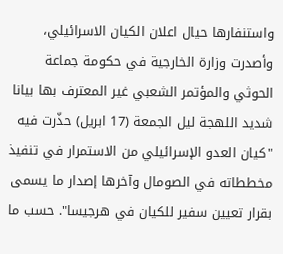واستنفارها حيال اعلان الكيان الاسرائيلي، وأصدرت وزارة الخارجية في حكومة جماعة الحوثي والمؤتمر الشعبي غير المعترف بها بيانا شديد اللهجة ليل الجمعة (17 ابريل) حذّرت فيه "كيان العدو الإسرائيلي من الاستمرار في تنفيذ مخططاته في الصومال وآخرها إصدار ما يسمى بقرار تعيين سفير للكيان في هرجيسا". حسب ما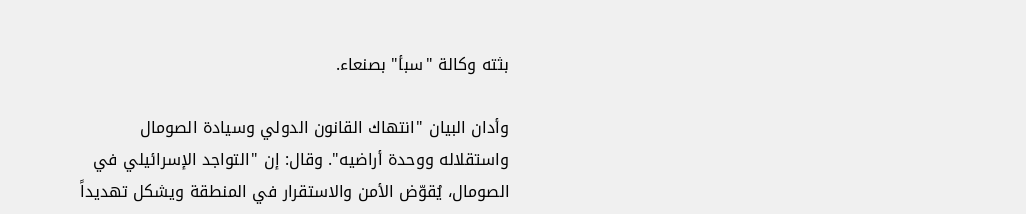بثته وكالة "سبأ" بصنعاء.

وأدان البيان "انتهاك القانون الدولي وسيادة الصومال واستقلاله ووحدة أراضيه". وقال: إن "التواجد الإسرائيلي في الصومال، يُقوّض الأمن والاستقرار في المنطقة ويشكل تهديداً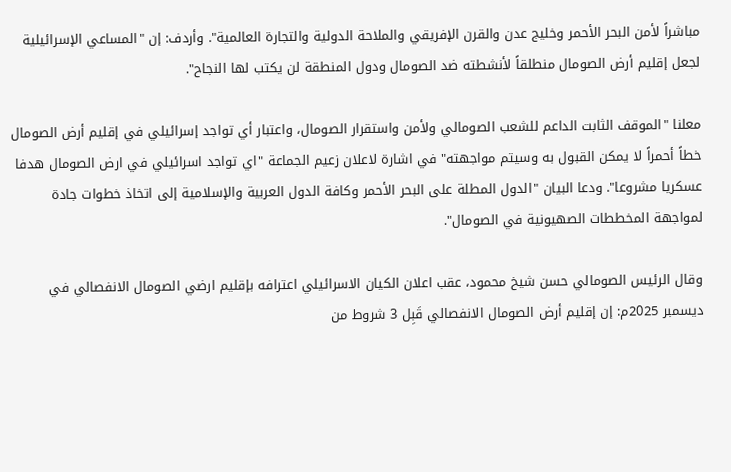مباشراً لأمن البحر الأحمر وخليج عدن والقرن الإفريقي والملاحة الدولية والتجارة العالمية". وأردف: إن "المساعي الإسرائيلية لجعل إقليم أرض الصومال منطلقاً لأنشطته ضد الصومال ودول المنطقة لن يكتب لها النجاح".

معلنا "الموقف الثابت الداعم للشعب الصومالي ولأمن واستقرار الصومال، واعتبار أي تواجد إسرائيلي في إقليم أرض الصومال خطاً أحمراً لا يمكن القبول به وسيتم مواجهته" في اشارة لاعلان زعيم الجماعة "اي تواجد اسرائيلي في ارض الصومال هدفا عسكريا مشروعا". ودعا البيان "الدول المطلة على البحر الأحمر وكافة الدول العربية والإسلامية إلى اتخاذ خطوات جادة لمواجهة المخططات الصهيونية في الصومال".

وقال الرئيس الصومالي حسن شيخ محمود، عقب اعلان الكيان الاسرائيلي اعترافه بإقليم ارضي الصومال الانفصالي في ديسمبر 2025م: إن إقليم أرض الصومال الانفصالي قَبِل 3 شروط من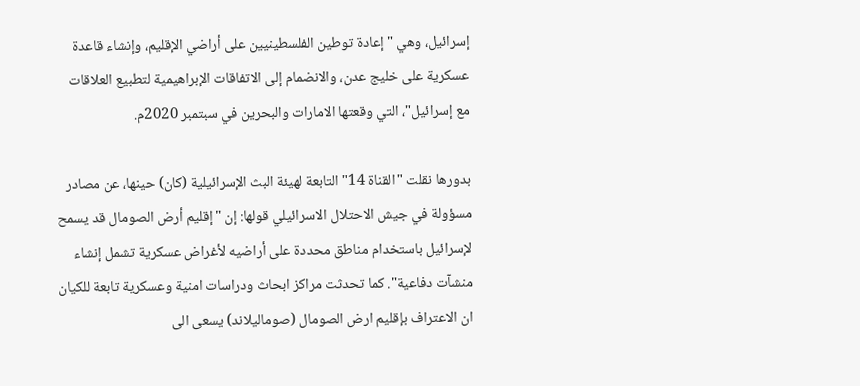إسرائيل، وهي "إعادة توطين الفلسطينيين على أراضي الإقليم، وإنشاء قاعدة عسكرية على خليج عدن، والانضمام إلى الاتفاقات الإبراهيمية لتطبيع العلاقات مع إسرائيل"، التي وقعتها الامارات والبحرين في سبتمبر 2020م.

بدورها نقلت "القناة 14" التابعة لهيئة البث الإسرائيلية (كان) حينها، عن مصادر مسؤولة في جيش الاحتلال الاسرائيلي قولها: إن "إقليم أرض الصومال قد يسمح لإسرائيل باستخدام مناطق محددة على أراضيه لأغراض عسكرية تشمل إنشاء منشآت دفاعية". كما تحدثت مراكز ابحاث ودراسات امنية وعسكرية تابعة للكيان ان الاعتراف بإقليم ارض الصومال (صوماليلاند) يسعى الى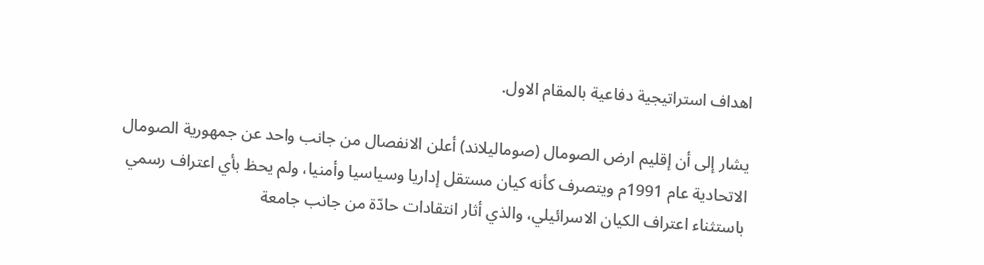اهداف استراتيجية دفاعية بالمقام الاول.

يشار إلى أن إقليم ارض الصومال (صوماليلاند) أعلن الانفصال من جانب واحد عن جمهورية الصومال الاتحادية عام 1991م ويتصرف كأنه كيان مستقل إداريا وسياسيا وأمنيا، ولم يحظ بأي اعتراف رسمي باستثناء اعتراف الكيان الاسرائيلي، والذي أثار انتقادات حادّة من جانب جامعة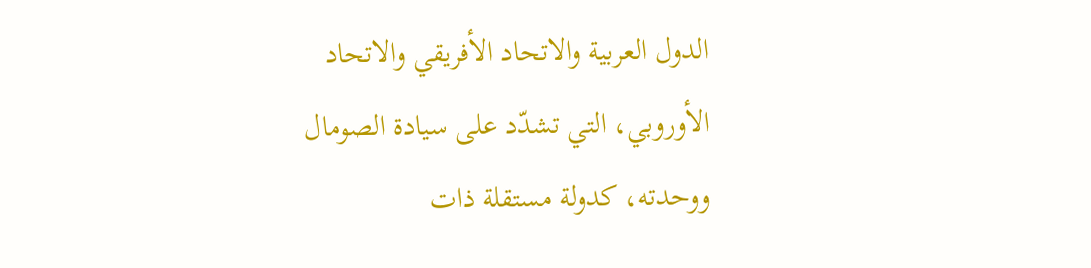الدول العربية والاتحاد الأفريقي والاتحاد الأوروبي، التي تشدّد على سيادة الصومال ووحدته، كدولة مستقلة ذات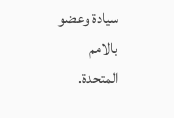سيادة وعضو بالامم المتحدة.